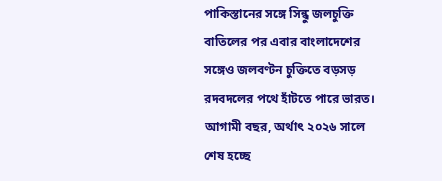পাকিস্তানের সঙ্গে সিন্ধু জলচুক্তি বাতিলের পর এবার বাংলাদেশের সঙ্গেও জলবণ্টন চুক্তিতে বড়সড় রদবদলের পথে হাঁটতে পারে ভারত। আগামী বছর, অর্থাৎ ২০২৬ সালে শেষ হচ্ছে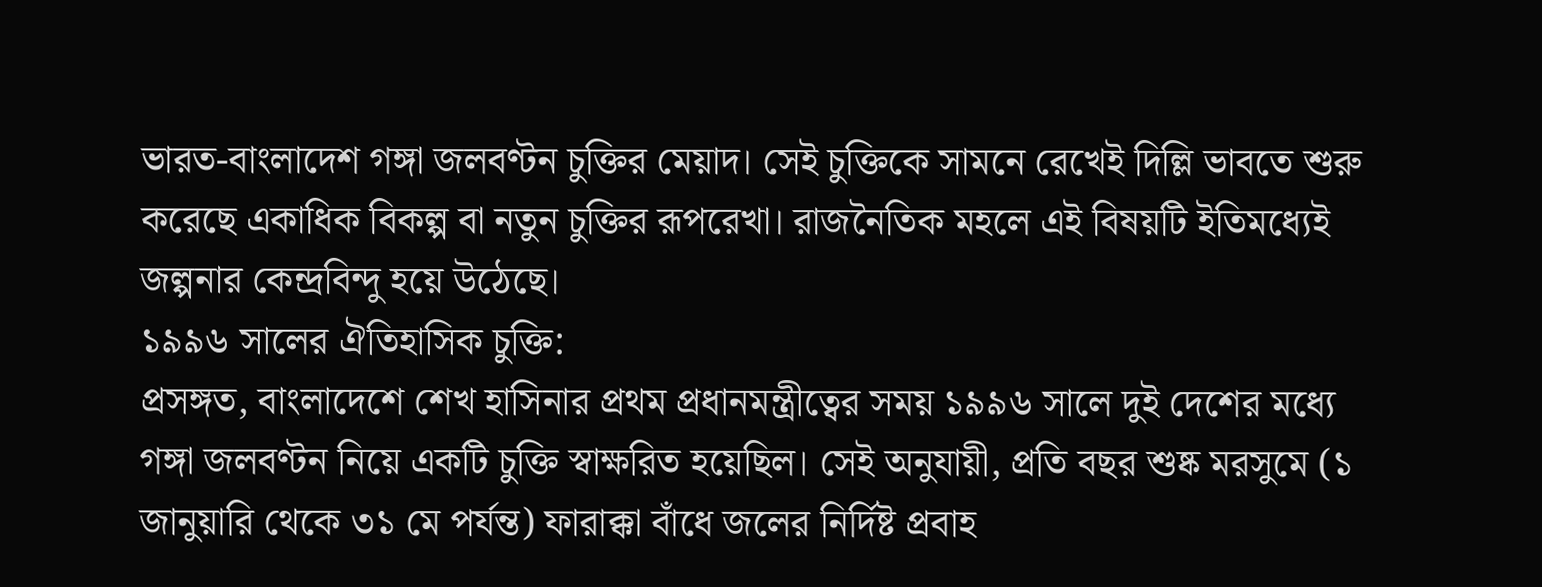ভারত-বাংলাদেশ গঙ্গা জলবণ্টন চুক্তির মেয়াদ। সেই চুক্তিকে সামনে রেখেই দিল্লি ভাবতে শুরু করেছে একাধিক বিকল্প বা নতুন চুক্তির রূপরেখা। রাজনৈতিক মহলে এই বিষয়টি ইতিমধ্যেই জল্পনার কেন্দ্রবিন্দু হয়ে উঠেছে।
১৯৯৬ সালের ঐতিহাসিক চুক্তি:
প্রসঙ্গত, বাংলাদেশে শেখ হাসিনার প্রথম প্রধানমন্ত্রীত্বের সময় ১৯৯৬ সালে দুই দেশের মধ্যে গঙ্গা জলবণ্টন নিয়ে একটি চুক্তি স্বাক্ষরিত হয়েছিল। সেই অনুযায়ী, প্রতি বছর শুষ্ক মরসুমে (১ জানুয়ারি থেকে ৩১ মে পর্যন্ত) ফারাক্কা বাঁধে জলের নির্দিষ্ট প্রবাহ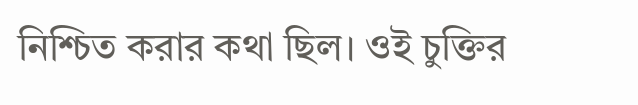নিশ্চিত করার কথা ছিল। ওই চুক্তির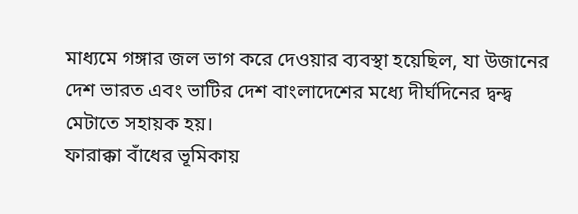মাধ্যমে গঙ্গার জল ভাগ করে দেওয়ার ব্যবস্থা হয়েছিল, যা উজানের দেশ ভারত এবং ভাটির দেশ বাংলাদেশের মধ্যে দীর্ঘদিনের দ্বন্দ্ব মেটাতে সহায়ক হয়।
ফারাক্কা বাঁধের ভূমিকায়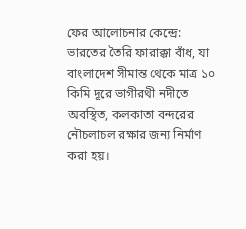ফের আলোচনার কেন্দ্রে: ভারতের তৈরি ফারাক্কা বাঁধ, যা বাংলাদেশ সীমান্ত থেকে মাত্র ১০ কিমি দূরে ভাগীরথী নদীতে অবস্থিত, কলকাতা বন্দরের নৌচলাচল রক্ষার জন্য নির্মাণ করা হয়।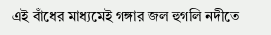এই বাঁধের মাধ্যমেই গঙ্গার জল হুগলি নদীতে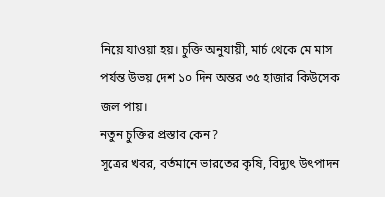নিয়ে যাওয়া হয়। চুক্তি অনুযায়ী, মার্চ থেকে মে মাস পর্যন্ত উভয় দেশ ১০ দিন অন্তর ৩৫ হাজার কিউসেক জল পায়।
নতুন চুক্তির প্রস্তাব কেন?
সূত্রের খবর, বর্তমানে ভারতের কৃষি, বিদ্যুৎ উৎপাদন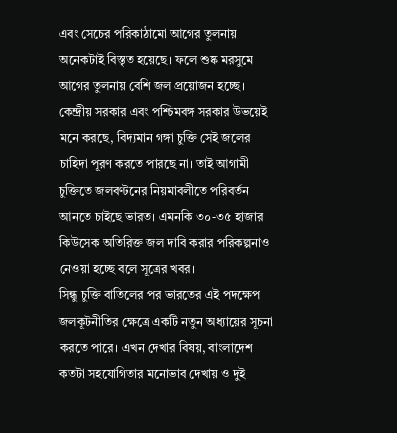এবং সেচের পরিকাঠামো আগের তুলনায় অনেকটাই বিস্তৃত হয়েছে। ফলে শুষ্ক মরসুমে আগের তুলনায় বেশি জল প্রয়োজন হচ্ছে। কেন্দ্রীয় সরকার এবং পশ্চিমবঙ্গ সরকার উভয়েই মনে করছে, বিদ্যমান গঙ্গা চুক্তি সেই জলের চাহিদা পূরণ করতে পারছে না। তাই আগামী চুক্তিতে জলবণ্টনের নিয়মাবলীতে পরিবর্তন আনতে চাইছে ভারত। এমনকি ৩০-৩৫ হাজার কিউসেক অতিরিক্ত জল দাবি করার পরিকল্পনাও নেওয়া হচ্ছে বলে সূত্রের খবর।
সিন্ধু চুক্তি বাতিলের পর ভারতের এই পদক্ষেপ জলকূটনীতির ক্ষেত্রে একটি নতুন অধ্যায়ের সূচনা করতে পারে। এখন দেখার বিষয়, বাংলাদেশ কতটা সহযোগিতার মনোভাব দেখায় ও দুই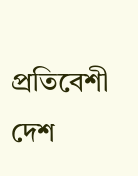প্রতিবেশী দেশ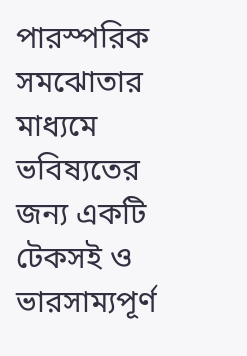পারস্পরিক সমঝোতার মাধ্যমে ভবিষ্যতের জন্য একটি টেকসই ও ভারসাম্যপূর্ণ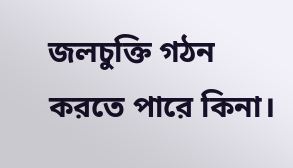জলচুক্তি গঠন করতে পারে কিনা।